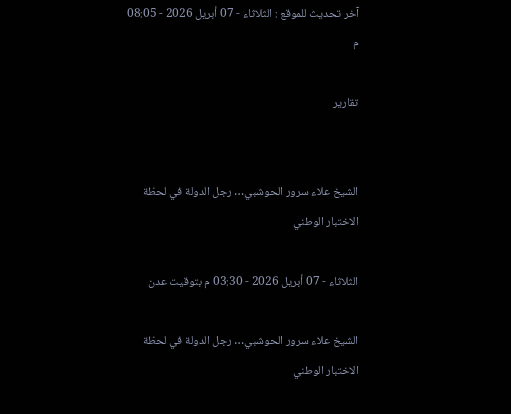آخر تحديث للموقع : الثلاثاء - 07 أبريل 2026 - 08:05 م

تقارير


الشيخ علاء سرور الحوشبي… رجل الدولة في لحظة الاختبار الوطني

الثلاثاء - 07 أبريل 2026 - 03:30 م بتوقيت عدن

الشيخ علاء سرور الحوشبي… رجل الدولة في لحظة الاختبار الوطني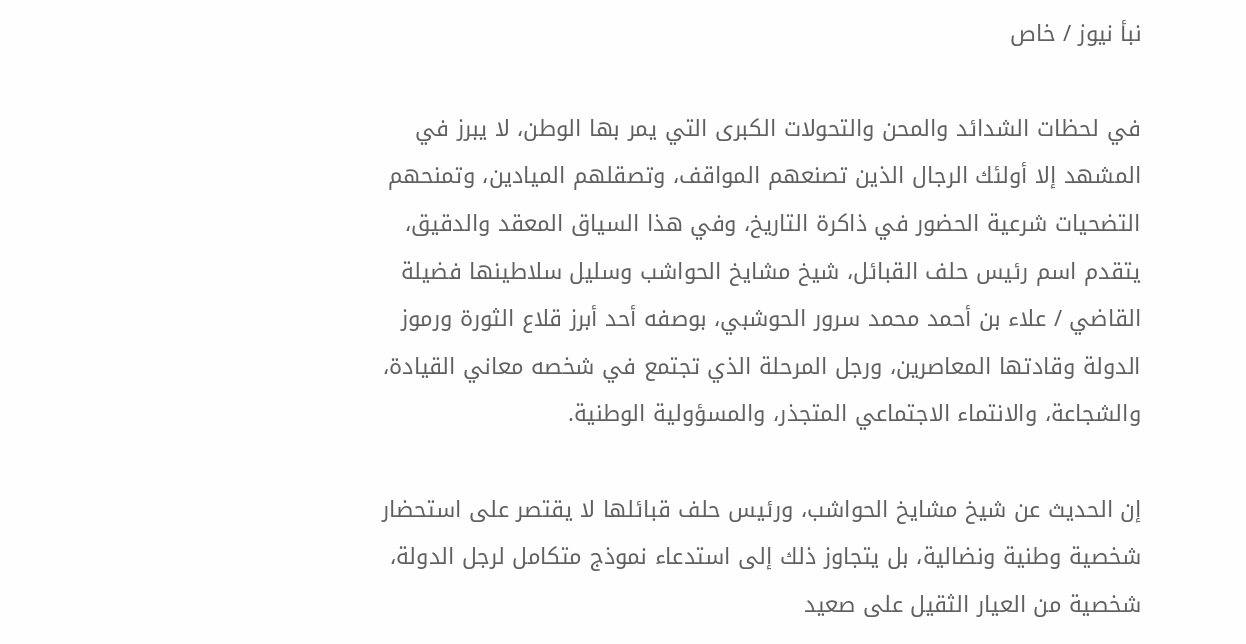نبأ نيوز / خاص

في لحظات الشدائد والمحن والتحولات الكبرى التي يمر بها الوطن، لا يبرز في المشهد إلا أولئك الرجال الذين تصنعهم المواقف، وتصقلهم الميادين، وتمنحهم التضحيات شرعية الحضور في ذاكرة التاريخ، وفي هذا السياق المعقد والدقيق، يتقدم اسم رئيس حلف القبائل، شيخ مشايخ الحواشب وسليل سلاطينها فضيلة القاضي / علاء بن أحمد محمد سرور الحوشبي، بوصفه أحد أبرز قلاع الثورة ورموز الدولة وقادتها المعاصرين، ورجل المرحلة الذي تجتمع في شخصه معاني القيادة، والشجاعة، والانتماء الاجتماعي المتجذر، والمسؤولية الوطنية.

إن الحديث عن شيخ مشايخ الحواشب، ورئيس حلف قبائلها لا يقتصر على استحضار شخصية وطنية ونضالية، بل يتجاوز ذلك إلى استدعاء نموذج متكامل لرجل الدولة، شخصية من العيار الثقيل على صعيد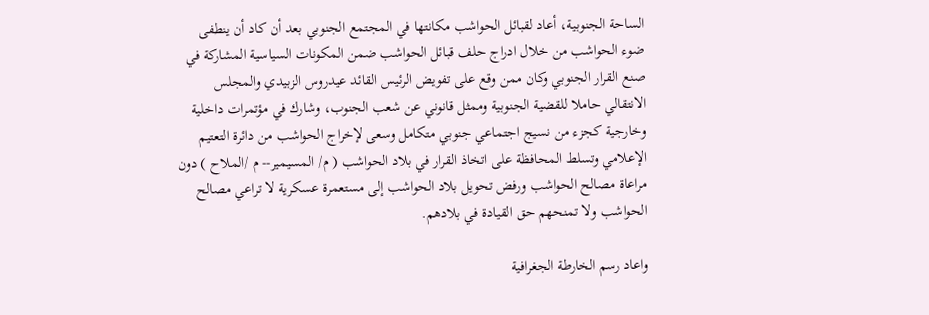الساحة الجنوبية، أعاد لقبائل الحواشب مكانتها في المجتمع الجنوبي بعد أن كاد أن ينطفى ضوء الحواشب من خلال ادراج حلف قبائل الحواشب ضمن المكونات السياسية المشاركة في صنع القرار الجنوبي وكان ممن وقع على تفويض الرئيس القائد عيدروس الزبيدي والمجلس الانتقالي حاملا للقضية الجنوبية وممثل قانوني عن شعب الجنوب، وشارك في مؤتمرات داخلية وخارجية كجزء من نسيج اجتماعي جنوبي متكامل وسعى لإخراج الحواشب من دائرة التعتيم الإعلامي وتسلط المحافظة على اتخاذ القرار في بلاد الحواشب ( م/ المسيمير-- م /الملاح ) دون مراعاة مصالح الحواشب ورفض تحويل بلاد الحواشب إلى مستعمرة عسكرية لا تراعي مصالح الحواشب ولا تمنحهم حق القيادة في بلادهم.

واعاد رسم الخارطة الجغرافية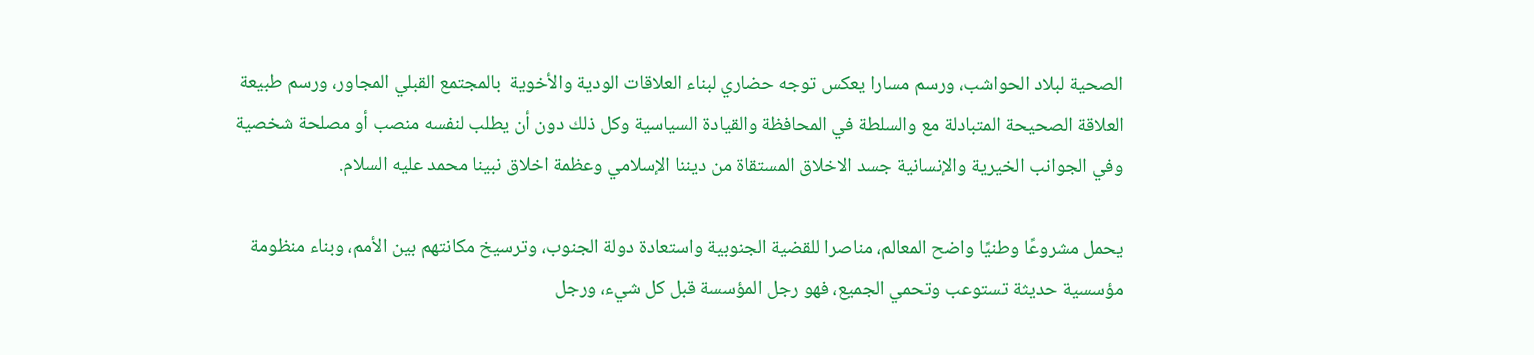الصحية لبلاد الحواشب، ورسم مسارا يعكس توجه حضاري لبناء العلاقات الودية والأخوية  بالمجتمع القبلي المجاور، ورسم طبيعة العلاقة الصحيحة المتبادلة مع والسلطة في المحافظة والقيادة السياسية وكل ذلك دون أن يطلب لنفسه منصب أو مصلحة شخصية وفي الجوانب الخيرية والإنسانية جسد الاخلاق المستقاة من ديننا الإسلامي وعظمة اخلاق نبينا محمد عليه السلام.

يحمل مشروعًا وطنيًا واضح المعالم، مناصرا للقضية الجنوبية واستعادة دولة الجنوب، وترسيخ مكانتهم بين الأمم، وبناء منظومة مؤسسية حديثة تستوعب وتحمي الجميع، فهو رجل المؤسسة قبل كل شيء، ورجل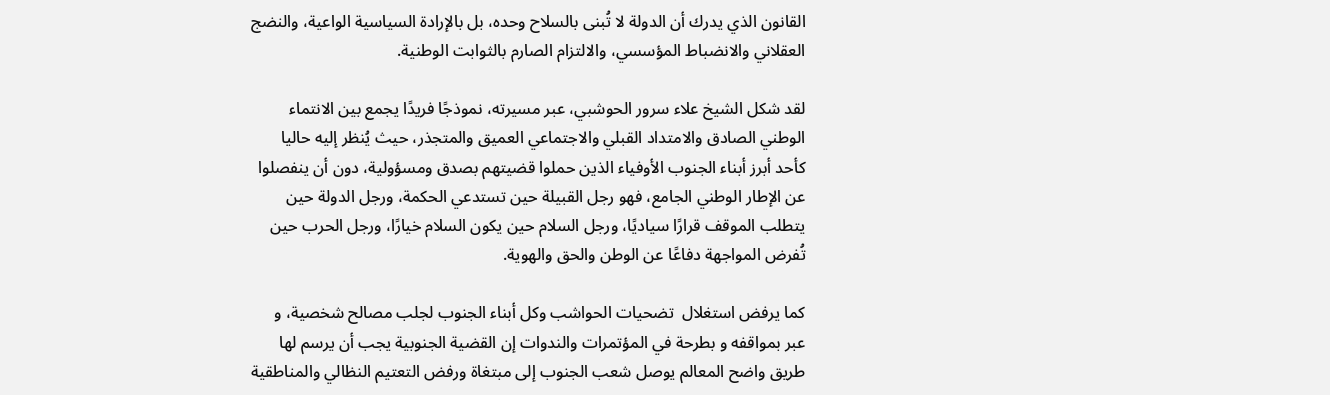القانون الذي يدرك أن الدولة لا تُبنى بالسلاح وحده، بل بالإرادة السياسية الواعية، والنضج العقلاني والانضباط المؤسسي، والالتزام الصارم بالثوابت الوطنية.

لقد شكل الشيخ علاء سرور الحوشبي، عبر مسيرته، نموذجًا فريدًا يجمع بين الانتماء الوطني الصادق والامتداد القبلي والاجتماعي العميق والمتجذر، حيث يُنظر إليه حاليا كأحد أبرز أبناء الجنوب الأوفياء الذين حملوا قضيتهم بصدق ومسؤولية، دون أن ينفصلوا عن الإطار الوطني الجامع، فهو رجل القبيلة حين تستدعي الحكمة، ورجل الدولة حين يتطلب الموقف قرارًا سياديًا، ورجل السلام حين يكون السلام خيارًا، ورجل الحرب حين تُفرض المواجهة دفاعًا عن الوطن والحق والهوية.

كما يرفض استغلال  تضحيات الحواشب وكل أبناء الجنوب لجلب مصالح شخصية، و عبر بمواقفه و بطرحة في المؤتمرات والندوات إن القضية الجنوبية يجب أن يرسم لها طريق واضح المعالم يوصل شعب الجنوب إلى مبتغاة ورفض التعتيم النظالي والمناطقية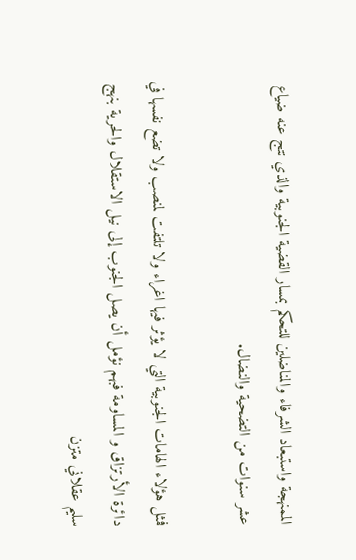الممنهجة واستبعاد الشرفاء والمناضلين للتحكم بمسار القضية الجنوبية والذي نتج عنه ضياع عشر سنوات من التضحية والنضال.

فمثل هؤلاء الهامات الجنوبية التي لا يؤثر فيها اغراء ولا تلتفت لمنصب ولا تضع نفسها في دائرة الأرتزاق و المساومة فبهم نؤمل أن يصل الجنوب إلى نيل الاستقلال والحرية بنهج سليم عقلاني متزن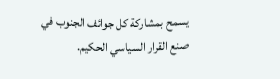يسمح بمشاركة كل جوائف الجنوب في صنع القرار السياسي الحكيم.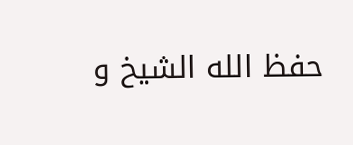حفظ الله الشيخ و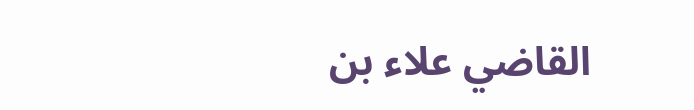القاضي علاء بن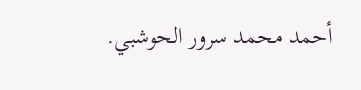أحمد محمد سرور الحوشبي.